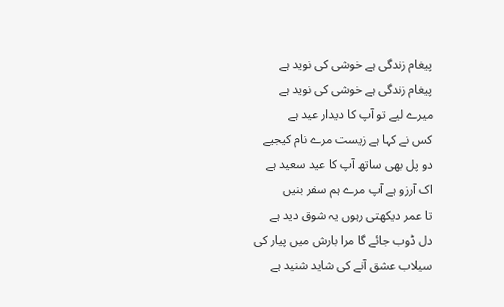پیغام زندگی ہے خوشی کی نوید ہے
پیغام زندگی ہے خوشی کی نوید ہے
میرے لیے تو آپ کا دیدار عید ہے
کس نے کہا ہے زیست مرے نام کیجیے
دو پل بھی ساتھ آپ کا عید سعید ہے
اک آرزو ہے آپ مرے ہم سفر بنیں
تا عمر دیکھتی رہوں یہ شوق دید ہے
دل ڈوب جائے گا مرا بارش میں پیار کی
سیلاب عشق آنے کی شاید شنید ہے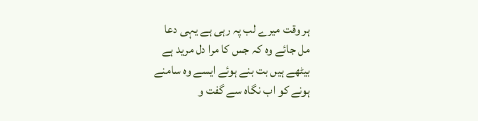ہر وقت میرے لب پہ رہی ہے یہی دعا
مل جائے وہ کہ جس کا مرا دل مرید ہے
بیٹھے ہیں بت بنے ہوئے ایسے وہ سامنے
ہونے کو اب نگاہ سے گفت و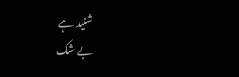شنید ہے
بے شک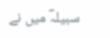سبیلہؔ میں نے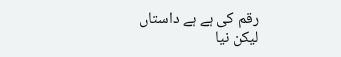رقم کی ہے ہے داستاں
لیکن نیا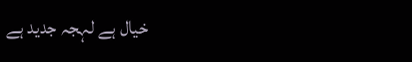خیال ہے لہجہ جدید ہے